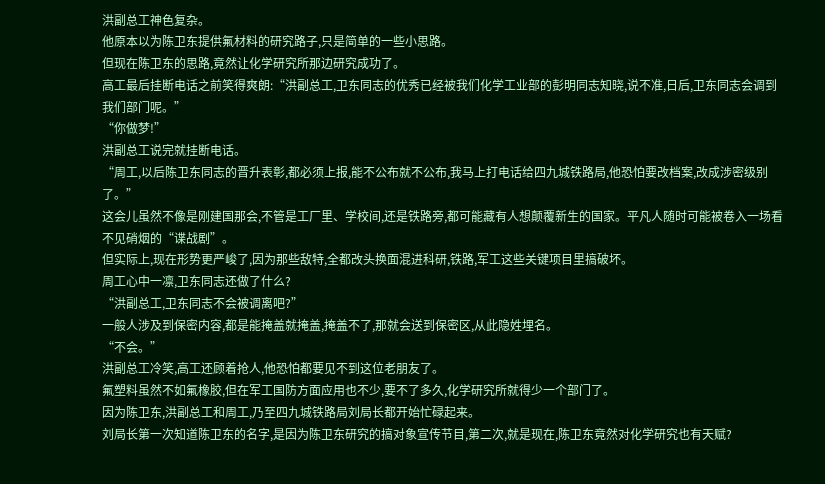洪副总工神色复杂。
他原本以为陈卫东提供氟材料的研究路子,只是简单的一些小思路。
但现在陈卫东的思路,竟然让化学研究所那边研究成功了。
高工最后挂断电话之前笑得爽朗:“洪副总工,卫东同志的优秀已经被我们化学工业部的彭明同志知晓,说不准,日后,卫东同志会调到我们部门呢。”
“你做梦!”
洪副总工说完就挂断电话。
“周工,以后陈卫东同志的晋升表彰,都必须上报,能不公布就不公布,我马上打电话给四九城铁路局,他恐怕要改档案,改成涉密级别了。”
这会儿虽然不像是刚建国那会,不管是工厂里、学校间,还是铁路旁,都可能藏有人想颠覆新生的国家。平凡人随时可能被卷入一场看不见硝烟的“谍战剧”。
但实际上,现在形势更严峻了,因为那些敌特,全都改头换面混进科研,铁路,军工这些关键项目里搞破坏。
周工心中一凛,卫东同志还做了什么?
“洪副总工,卫东同志不会被调离吧?”
一般人涉及到保密内容,都是能掩盖就掩盖,掩盖不了,那就会送到保密区,从此隐姓埋名。
“不会。”
洪副总工冷笑,高工还顾着抢人,他恐怕都要见不到这位老朋友了。
氟塑料虽然不如氟橡胶,但在军工国防方面应用也不少,要不了多久,化学研究所就得少一个部门了。
因为陈卫东,洪副总工和周工,乃至四九城铁路局刘局长都开始忙碌起来。
刘局长第一次知道陈卫东的名字,是因为陈卫东研究的搞对象宣传节目,第二次,就是现在,陈卫东竟然对化学研究也有天赋?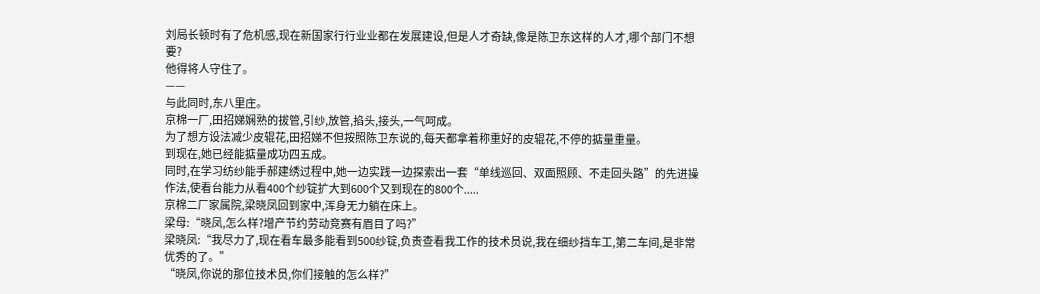刘局长顿时有了危机感,现在新国家行行业业都在发展建设,但是人才奇缺,像是陈卫东这样的人才,哪个部门不想要?
他得将人守住了。
——
与此同时,东八里庄。
京棉一厂,田招娣娴熟的拔管,引纱,放管,掐头,接头,一气呵成。
为了想方设法减少皮辊花,田招娣不但按照陈卫东说的,每天都拿着称重好的皮辊花,不停的掂量重量。
到现在,她已经能掂量成功四五成。
同时,在学习纺纱能手郝建绣过程中,她一边实践一边探索出一套“单线巡回、双面照顾、不走回头路”的先进操作法,使看台能力从看400个纱锭扩大到600个又到现在的800个.....
京棉二厂家属院,梁晓凤回到家中,浑身无力躺在床上。
梁母:“晓凤,怎么样?增产节约劳动竞赛有眉目了吗?”
梁晓凤:“我尽力了,现在看车最多能看到500纱锭,负责查看我工作的技术员说,我在细纱挡车工,第二车间,是非常优秀的了。”
“晓凤,你说的那位技术员,你们接触的怎么样?”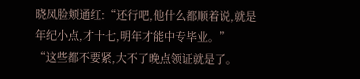晓凤脸颊通红:“还行吧,他什么都顺着说,就是年纪小点,才十七,明年才能中专毕业。”
“这些都不要紧,大不了晚点领证就是了。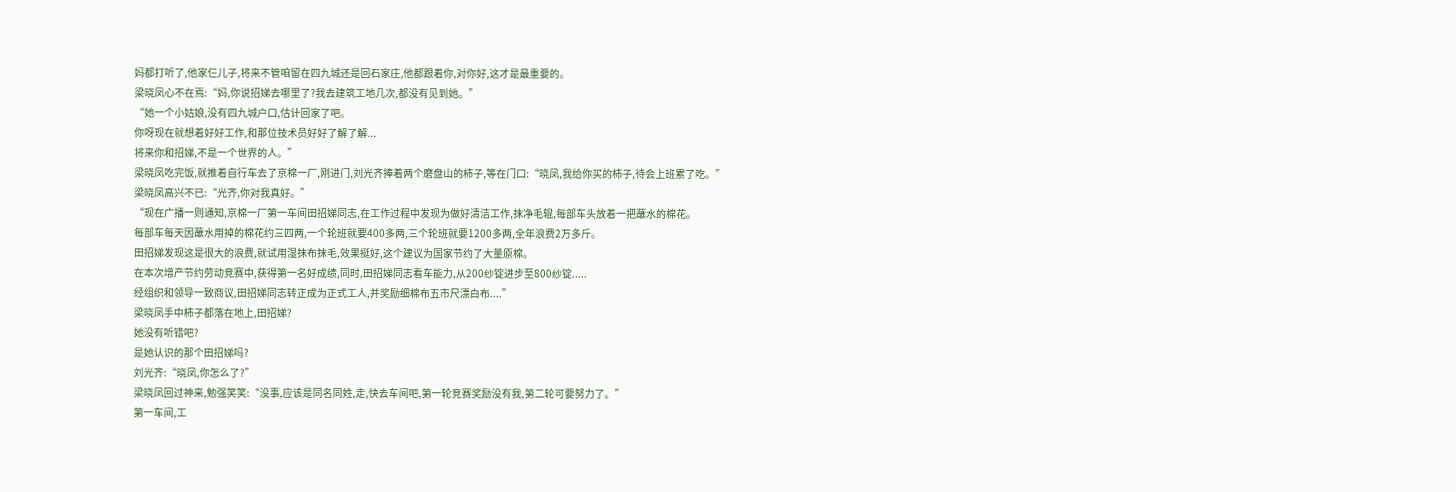妈都打听了,他家仨儿子,将来不管咱留在四九城还是回石家庄,他都跟着你,对你好,这才是最重要的。
梁晓凤心不在焉:“妈,你说招娣去哪里了?我去建筑工地几次,都没有见到她。”
“她一个小姑娘,没有四九城户口,估计回家了吧。
你呀现在就想着好好工作,和那位技术员好好了解了解...
将来你和招娣,不是一个世界的人。”
梁晓凤吃完饭,就推着自行车去了京棉一厂,刚进门,刘光齐捧着两个磨盘山的柿子,等在门口:“晓凤,我给你买的柿子,待会上班累了吃。”
梁晓凤高兴不已:“光齐,你对我真好。”
“现在广播一则通知,京棉一厂第一车间田招娣同志,在工作过程中发现为做好清洁工作,抹净毛辊,每部车头放着一把蘸水的棉花。
每部车每天因蘸水用掉的棉花约三四两,一个轮班就要400多两,三个轮班就要1200多两,全年浪费2万多斤。
田招娣发现这是很大的浪费,就试用湿抹布抹毛,效果挺好,这个建议为国家节约了大量原棉。
在本次增产节约劳动竞赛中,获得第一名好成绩,同时,田招娣同志看车能力,从200纱锭进步至800纱锭.....
经组织和领导一致商议,田招娣同志转正成为正式工人,并奖励细棉布五市尺漂白布....”
梁晓凤手中柿子都落在地上,田招娣?
她没有听错吧?
是她认识的那个田招娣吗?
刘光齐:“晓凤,你怎么了?”
梁晓凤回过神来,勉强笑笑:“没事,应该是同名同姓,走,快去车间吧,第一轮竞赛奖励没有我,第二轮可要努力了。”
第一车间,工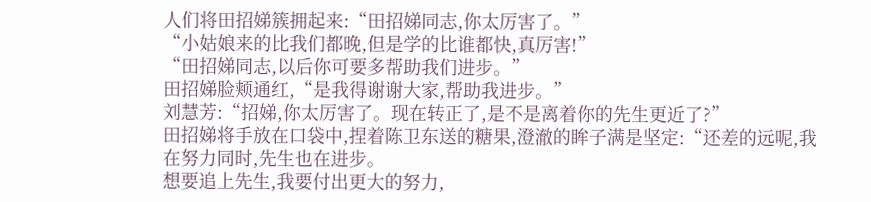人们将田招娣簇拥起来:“田招娣同志,你太厉害了。”
“小姑娘来的比我们都晚,但是学的比谁都快,真厉害!”
“田招娣同志,以后你可要多帮助我们进步。”
田招娣脸颊通红,“是我得谢谢大家,帮助我进步。”
刘慧芳:“招娣,你太厉害了。现在转正了,是不是离着你的先生更近了?”
田招娣将手放在口袋中,捏着陈卫东送的糖果,澄澈的眸子满是坚定:“还差的远呢,我在努力同时,先生也在进步。
想要追上先生,我要付出更大的努力,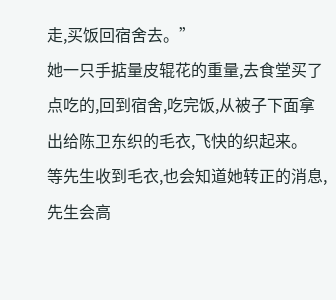走,买饭回宿舍去。”
她一只手掂量皮辊花的重量,去食堂买了点吃的,回到宿舍,吃完饭,从被子下面拿出给陈卫东织的毛衣,飞快的织起来。
等先生收到毛衣,也会知道她转正的消息,先生会高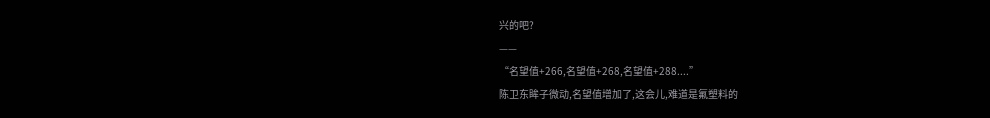兴的吧?
——
“名望值+266,名望值+268,名望值+288....”
陈卫东眸子微动,名望值增加了,这会儿,难道是氟塑料的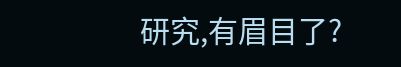研究,有眉目了?